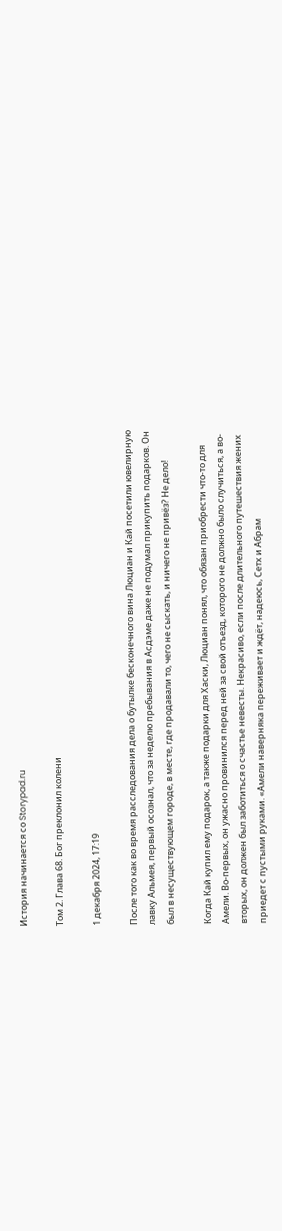История начинается со Storypad.ru

Том 2. Глава 68. Бог преклонил колени

1 декабря 2024, 17:19

После того как во время расследования дела о бутылке бесконечного вина Люциан и Кай посетили ювелирную лавку Альмея, первый осознал, что за неделю пребывания в Асдэме даже не подумал прикупить подарков. Он был в несуществующем городе, в месте, где продавали то, чего не сыскать, и ничего не привёз? Не дело!

Когда Кай купил ему подарок, а также подарки для Хаски, Люциан понял, что обязан приобрести что-то для Амели. Во-первых, он ужасно провинился перед ней за свой отъезд, которого не должно было случиться, а во-вторых, он должен был заботиться о счастье невесты. Некрасиво, если после длительного путешествия жених приедет с пустыми руками. «Амели наверняка переживает и ждёт, надеюсь, Сетх и Абрам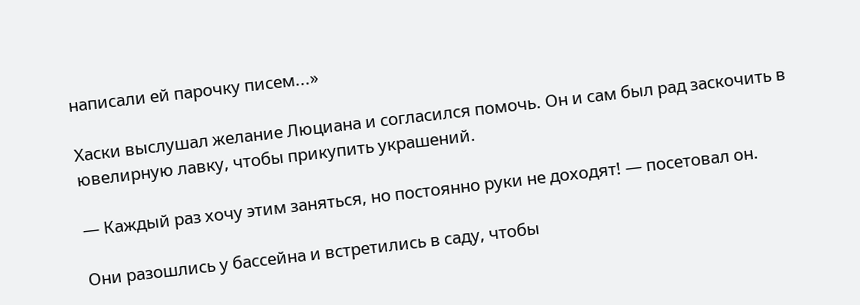написали ей парочку писем...»

Хаски выслушал желание Люциана и согласился помочь. Он и сам был рад заскочить в ювелирную лавку, чтобы прикупить украшений.

— Каждый раз хочу этим заняться, но постоянно руки не доходят! — посетовал он.

Они разошлись у бассейна и встретились в саду, чтобы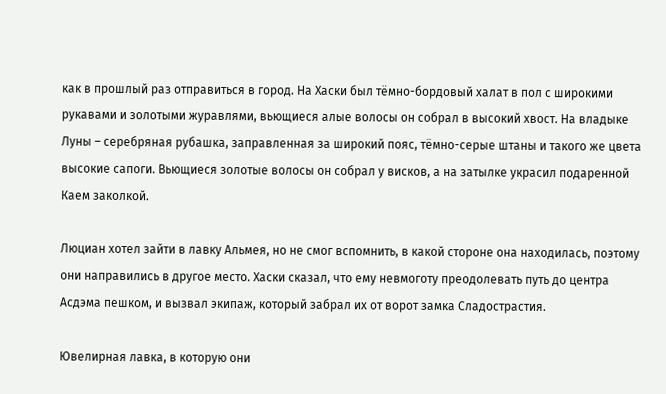как в прошлый раз отправиться в город. На Хаски был тёмно-бордовый халат в пол с широкими рукавами и золотыми журавлями, вьющиеся алые волосы он собрал в высокий хвост. На владыке Луны – серебряная рубашка, заправленная за широкий пояс, тёмно-серые штаны и такого же цвета высокие сапоги. Вьющиеся золотые волосы он собрал у висков, а на затылке украсил подаренной Каем заколкой.

Люциан хотел зайти в лавку Альмея, но не смог вспомнить, в какой стороне она находилась, поэтому они направились в другое место. Хаски сказал, что ему невмоготу преодолевать путь до центра Асдэма пешком, и вызвал экипаж, который забрал их от ворот замка Сладострастия.

Ювелирная лавка, в которую они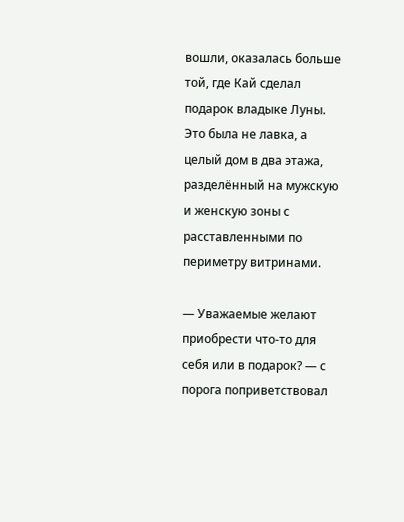вошли, оказалась больше той, где Кай сделал подарок владыке Луны. Это была не лавка, а целый дом в два этажа, разделённый на мужскую и женскую зоны с расставленными по периметру витринами.

— Уважаемые желают приобрести что-то для себя или в подарок? — с порога поприветствовал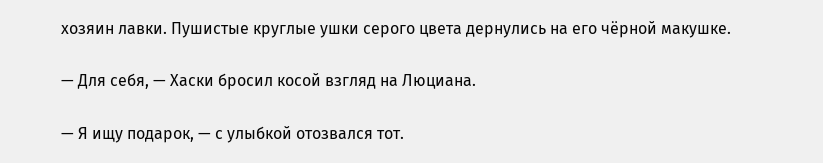хозяин лавки. Пушистые круглые ушки серого цвета дернулись на его чёрной макушке.

— Для себя, — Хаски бросил косой взгляд на Люциана.

— Я ищу подарок, — с улыбкой отозвался тот.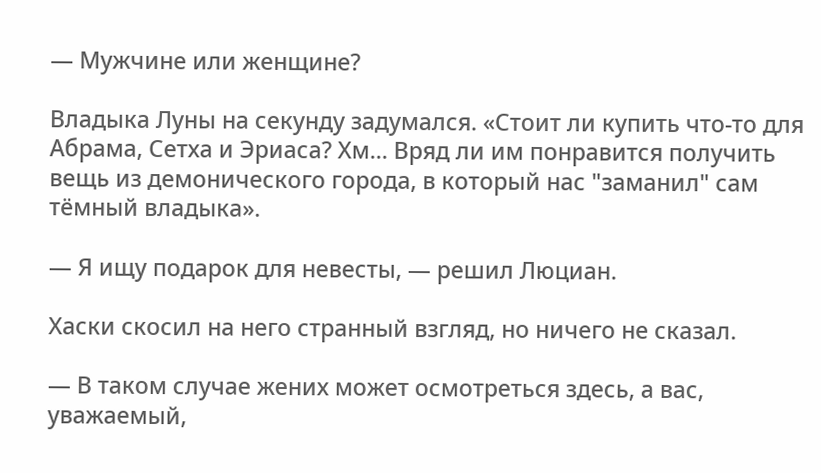— Мужчине или женщине?

Владыка Луны на секунду задумался. «Стоит ли купить что-то для Абрама, Сетха и Эриаса? Хм... Вряд ли им понравится получить вещь из демонического города, в который нас "заманил" сам тёмный владыка».

— Я ищу подарок для невесты, — решил Люциан.

Хаски скосил на него странный взгляд, но ничего не сказал.

— В таком случае жених может осмотреться здесь, а вас, уважаемый,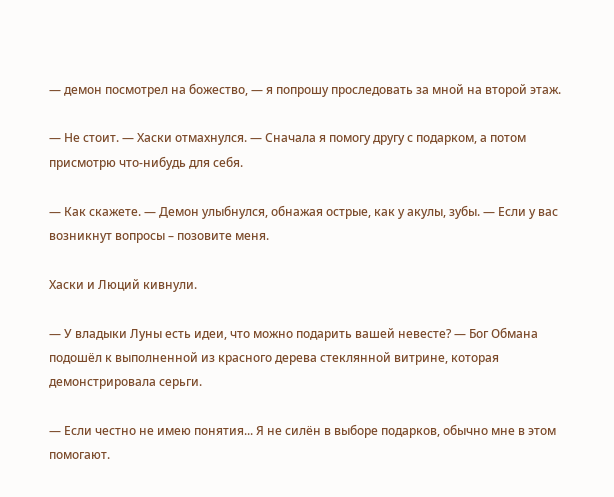— демон посмотрел на божество, — я попрошу проследовать за мной на второй этаж.

— Не стоит. — Хаски отмахнулся. — Сначала я помогу другу с подарком, а потом присмотрю что-нибудь для себя.

— Как скажете. — Демон улыбнулся, обнажая острые, как у акулы, зубы. — Если у вас возникнут вопросы – позовите меня.

Хаски и Люций кивнули.

— У владыки Луны есть идеи, что можно подарить вашей невесте? — Бог Обмана подошёл к выполненной из красного дерева стеклянной витрине, которая демонстрировала серьги.

— Если честно не имею понятия... Я не силён в выборе подарков, обычно мне в этом помогают.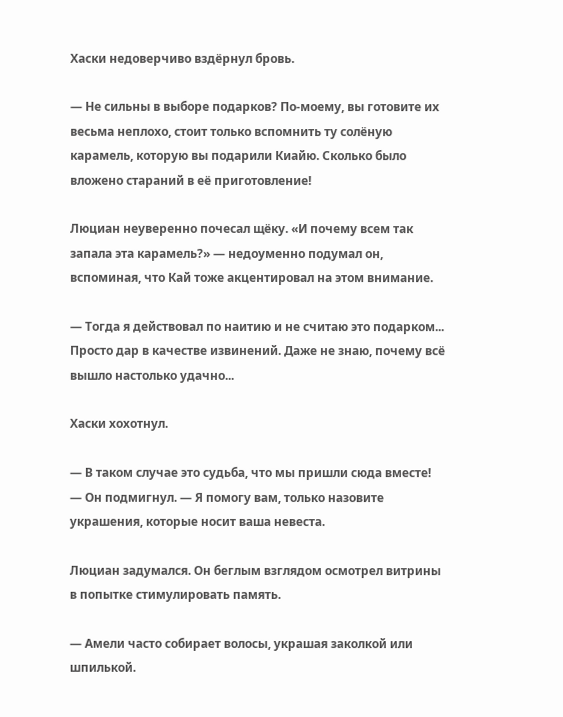Хаски недоверчиво вздёрнул бровь.

— Не сильны в выборе подарков? По-моему, вы готовите их весьма неплохо, стоит только вспомнить ту солёную карамель, которую вы подарили Киайю. Сколько было вложено стараний в её приготовление!

Люциан неуверенно почесал щёку. «И почему всем так запала эта карамель?» — недоуменно подумал он, вспоминая, что Кай тоже акцентировал на этом внимание.

— Тогда я действовал по наитию и не считаю это подарком... Просто дар в качестве извинений. Даже не знаю, почему всё вышло настолько удачно...

Хаски хохотнул.

— В таком случае это судьба, что мы пришли сюда вместе! — Он подмигнул. — Я помогу вам, только назовите украшения, которые носит ваша невеста.

Люциан задумался. Он беглым взглядом осмотрел витрины в попытке стимулировать память.

— Амели часто собирает волосы, украшая заколкой или шпилькой.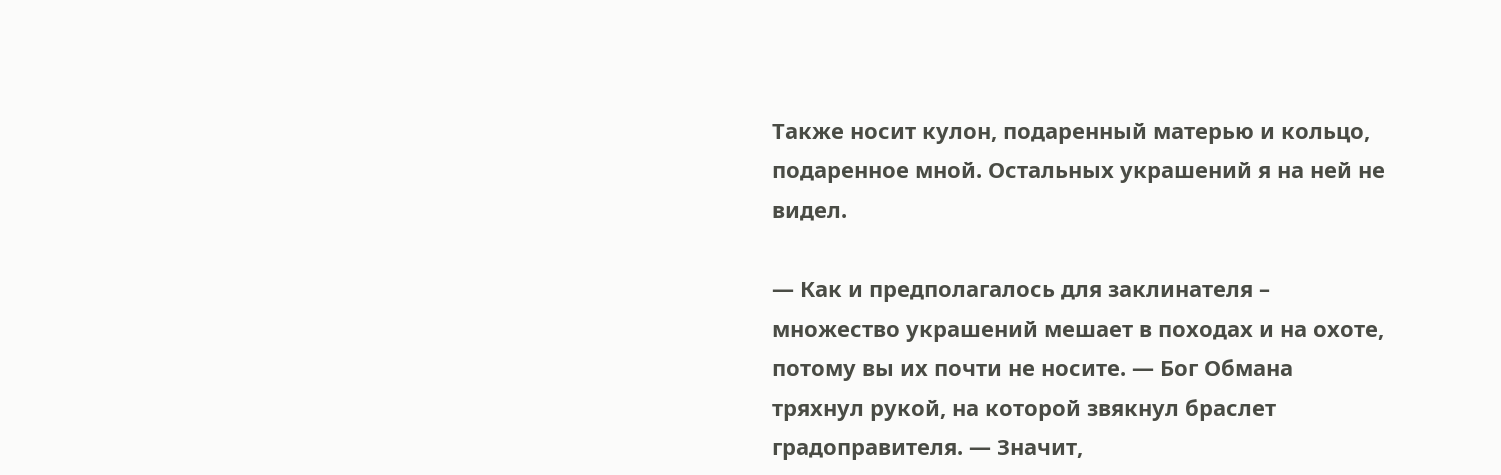Также носит кулон, подаренный матерью и кольцо, подаренное мной. Остальных украшений я на ней не видел.

— Как и предполагалось для заклинателя – множество украшений мешает в походах и на охоте, потому вы их почти не носите. — Бог Обмана тряхнул рукой, на которой звякнул браслет градоправителя. — Значит,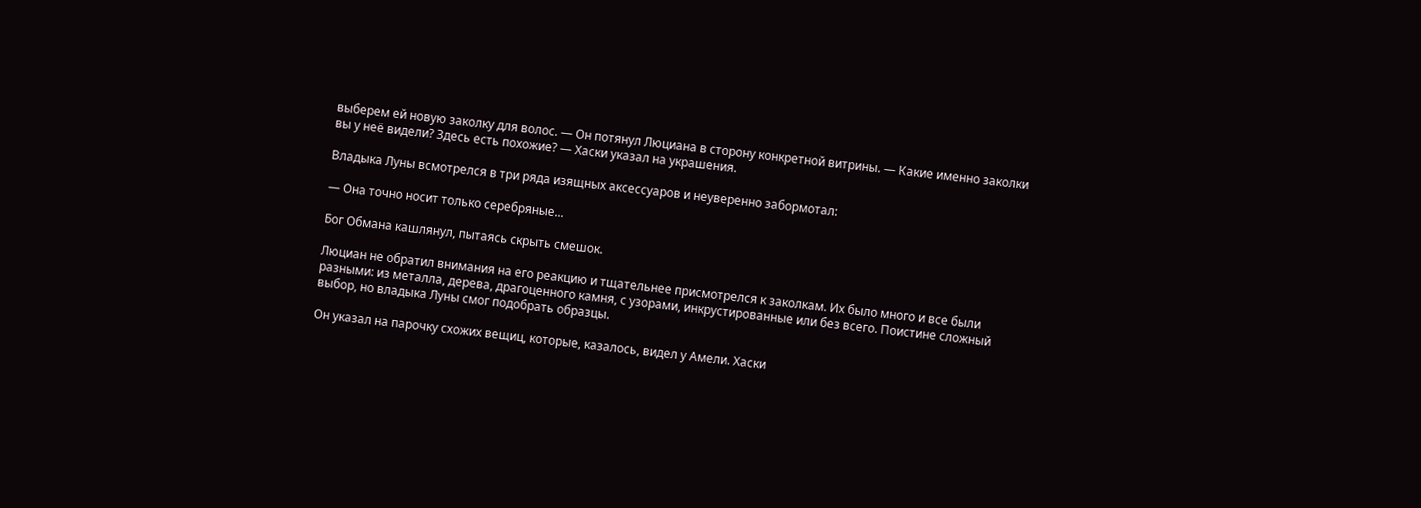выберем ей новую заколку для волос. — Он потянул Люциана в сторону конкретной витрины. — Какие именно заколки вы у неё видели? Здесь есть похожие? — Хаски указал на украшения.

Владыка Луны всмотрелся в три ряда изящных аксессуаров и неуверенно забормотал:

— Она точно носит только серебряные...

Бог Обмана кашлянул, пытаясь скрыть смешок.

Люциан не обратил внимания на его реакцию и тщательнее присмотрелся к заколкам. Их было много и все были разными: из металла, дерева, драгоценного камня, с узорами, инкрустированные или без всего. Поистине сложный выбор, но владыка Луны смог подобрать образцы.

Он указал на парочку схожих вещиц, которые, казалось, видел у Амели. Хаски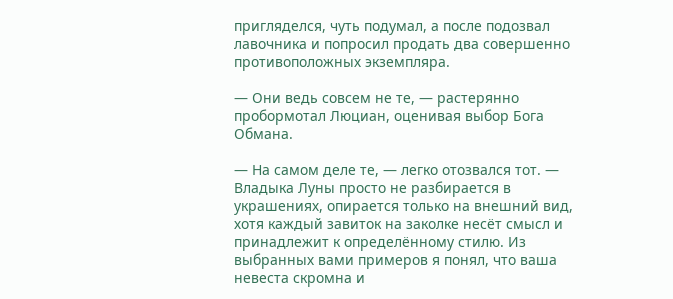пригляделся, чуть подумал, а после подозвал лавочника и попросил продать два совершенно противоположных экземпляра.

— Они ведь совсем не те, — растерянно пробормотал Люциан, оценивая выбор Бога Обмана.

— На самом деле те, — легко отозвался тот. — Владыка Луны просто не разбирается в украшениях, опирается только на внешний вид, хотя каждый завиток на заколке несёт смысл и принадлежит к определённому стилю. Из выбранных вами примеров я понял, что ваша невеста скромна и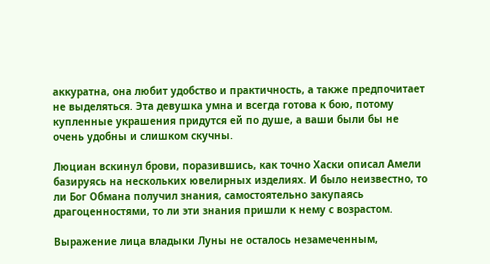аккуратна, она любит удобство и практичность, а также предпочитает не выделяться. Эта девушка умна и всегда готова к бою, потому купленные украшения придутся ей по душе, а ваши были бы не очень удобны и слишком скучны.

Люциан вскинул брови, поразившись, как точно Хаски описал Амели базируясь на нескольких ювелирных изделиях. И было неизвестно, то ли Бог Обмана получил знания, самостоятельно закупаясь драгоценностями, то ли эти знания пришли к нему с возрастом.

Выражение лица владыки Луны не осталось незамеченным,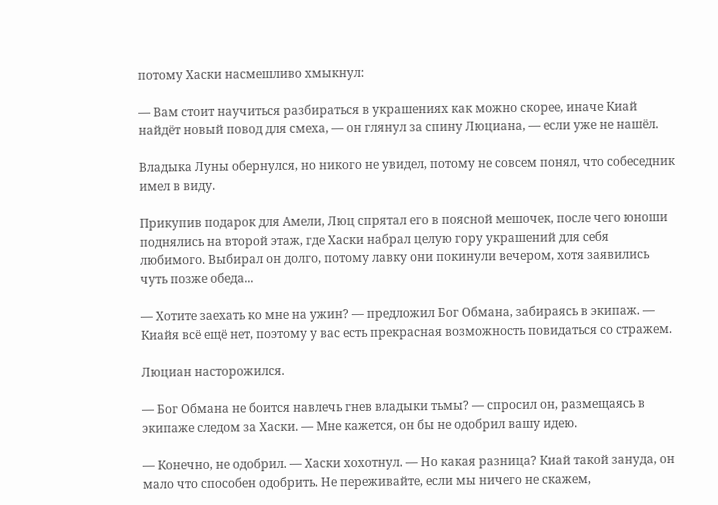потому Хаски насмешливо хмыкнул:

— Вам стоит научиться разбираться в украшениях как можно скорее, иначе Киай найдёт новый повод для смеха, — он глянул за спину Люциана, — если уже не нашёл.

Владыка Луны обернулся, но никого не увидел, потому не совсем понял, что собеседник имел в виду.

Прикупив подарок для Амели, Люц спрятал его в поясной мешочек, после чего юноши поднялись на второй этаж, где Хаски набрал целую гору украшений для себя любимого. Выбирал он долго, потому лавку они покинули вечером, хотя заявились чуть позже обеда...

— Хотите заехать ко мне на ужин? — предложил Бог Обмана, забираясь в экипаж. — Киайя всё ещё нет, поэтому у вас есть прекрасная возможность повидаться со стражем.

Люциан насторожился.

— Бог Обмана не боится навлечь гнев владыки тьмы? — спросил он, размещаясь в экипаже следом за Хаски. — Мне кажется, он бы не одобрил вашу идею.

— Конечно, не одобрил. — Хаски хохотнул. — Но какая разница? Киай такой зануда, он мало что способен одобрить. Не переживайте, если мы ничего не скажем,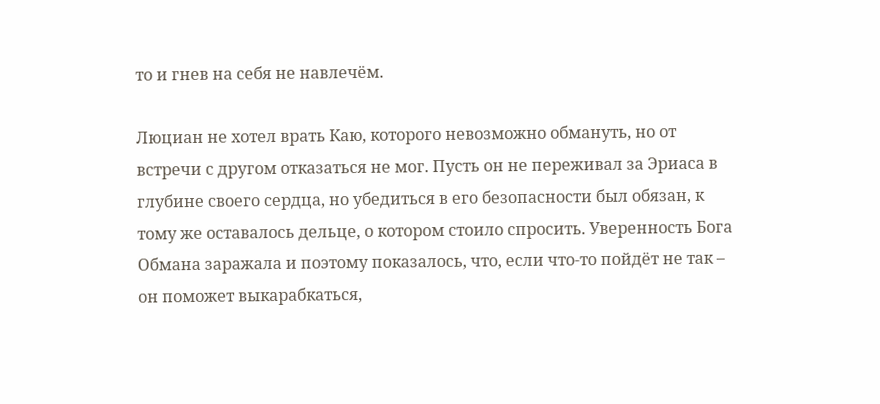то и гнев на себя не навлечём.

Люциан не хотел врать Каю, которого невозможно обмануть, но от встречи с другом отказаться не мог. Пусть он не переживал за Эриаса в глубине своего сердца, но убедиться в его безопасности был обязан, к тому же оставалось дельце, о котором стоило спросить. Уверенность Бога Обмана заражала и поэтому показалось, что, если что-то пойдёт не так – он поможет выкарабкаться,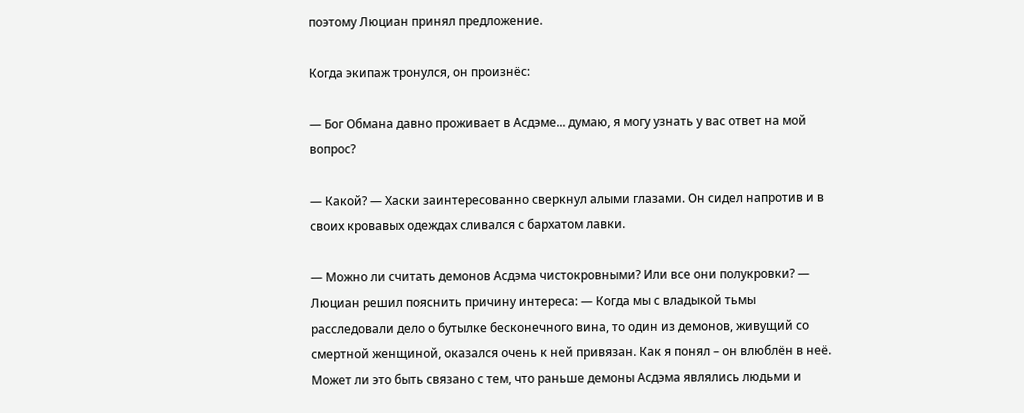поэтому Люциан принял предложение.

Когда экипаж тронулся, он произнёс:

— Бог Обмана давно проживает в Асдэме... думаю, я могу узнать у вас ответ на мой вопрос?

— Какой? — Хаски заинтересованно сверкнул алыми глазами. Он сидел напротив и в своих кровавых одеждах сливался с бархатом лавки.

— Можно ли считать демонов Асдэма чистокровными? Или все они полукровки? — Люциан решил пояснить причину интереса: — Когда мы с владыкой тьмы расследовали дело о бутылке бесконечного вина, то один из демонов, живущий со смертной женщиной, оказался очень к ней привязан. Как я понял – он влюблён в неё. Может ли это быть связано с тем, что раньше демоны Асдэма являлись людьми и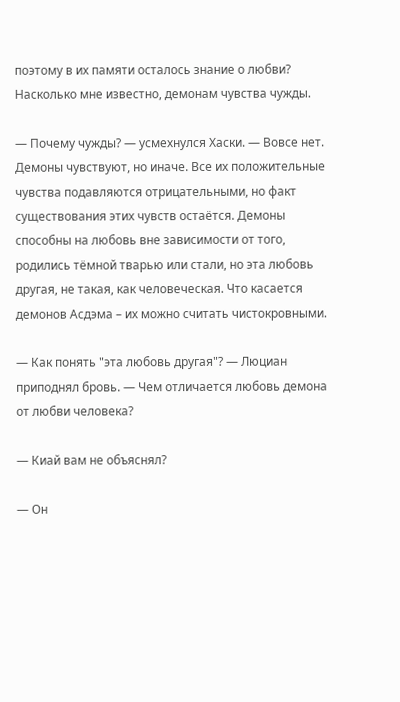поэтому в их памяти осталось знание о любви? Насколько мне известно, демонам чувства чужды.

— Почему чужды? — усмехнулся Хаски. — Вовсе нет. Демоны чувствуют, но иначе. Все их положительные чувства подавляются отрицательными, но факт существования этих чувств остаётся. Демоны способны на любовь вне зависимости от того, родились тёмной тварью или стали, но эта любовь другая, не такая, как человеческая. Что касается демонов Асдэма – их можно считать чистокровными.

— Как понять "эта любовь другая"? — Люциан приподнял бровь. — Чем отличается любовь демона от любви человека?

— Киай вам не объяснял?

— Он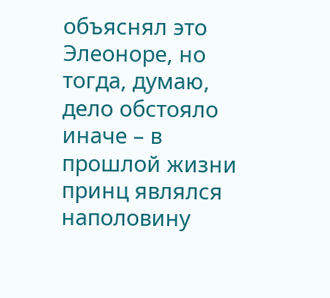объяснял это Элеоноре, но тогда, думаю, дело обстояло иначе – в прошлой жизни принц являлся наполовину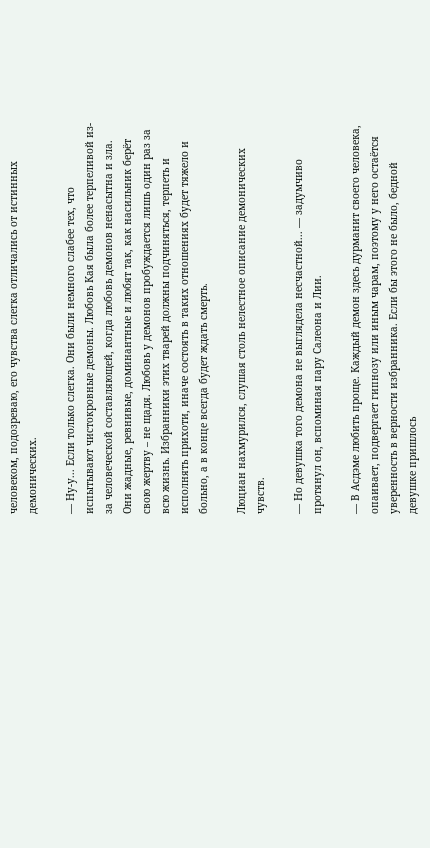человеком, подозреваю, его чувства слегка отличались от истинных демонических.

— Ну-у... Если только слегка. Они были немного слабее тех, что испытывают чистокровные демоны. Любовь Кая была более терпеливой из-за человеческой составляющей, когда любовь демонов ненасытна и зла. Они жадные, ревнивые, доминантные и любят так, как насильник берёт свою жертву – не щадя. Любовь у демонов пробуждается лишь один раз за всю жизнь. Избранники этих тварей должны подчиняться, терпеть и исполнять прихоти, иначе состоять в таких отношениях будет тяжело и больно, а в конце всегда будет ждать смерть.

Люциан нахмурился, слушая столь нелестное описание демонических чувств.

— Но девушка того демона не выглядела несчастной... — задумчиво протянул он, вспоминая пару Салеона и Лии.

— В Асдэме любить проще. Каждый демон здесь дурманит своего человека, опаивает, подвергает гипнозу или иным чарам, поэтому у него остаётся уверенность в верности избранника. Если бы этого не было, бедной девушке пришлось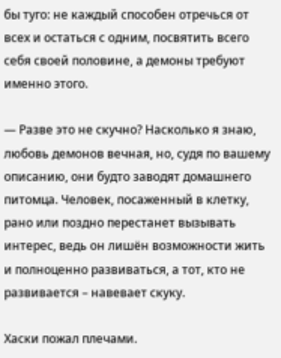бы туго: не каждый способен отречься от всех и остаться с одним, посвятить всего себя своей половине, а демоны требуют именно этого.

— Разве это не скучно? Насколько я знаю, любовь демонов вечная, но, судя по вашему описанию, они будто заводят домашнего питомца. Человек, посаженный в клетку, рано или поздно перестанет вызывать интерес, ведь он лишён возможности жить и полноценно развиваться, а тот, кто не развивается – навевает скуку.

Хаски пожал плечами.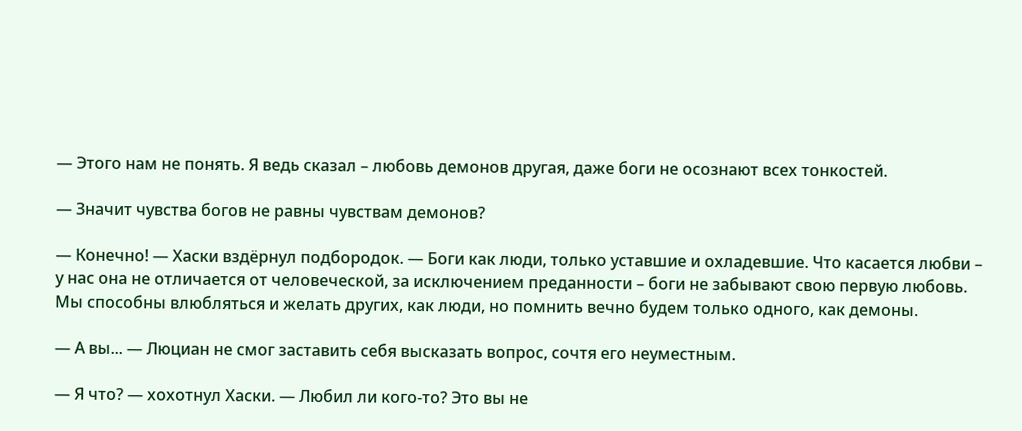— Этого нам не понять. Я ведь сказал – любовь демонов другая, даже боги не осознают всех тонкостей.

— Значит чувства богов не равны чувствам демонов?

— Конечно! — Хаски вздёрнул подбородок. — Боги как люди, только уставшие и охладевшие. Что касается любви – у нас она не отличается от человеческой, за исключением преданности – боги не забывают свою первую любовь. Мы способны влюбляться и желать других, как люди, но помнить вечно будем только одного, как демоны.

— А вы... — Люциан не смог заставить себя высказать вопрос, сочтя его неуместным.

— Я что? — хохотнул Хаски. — Любил ли кого-то? Это вы не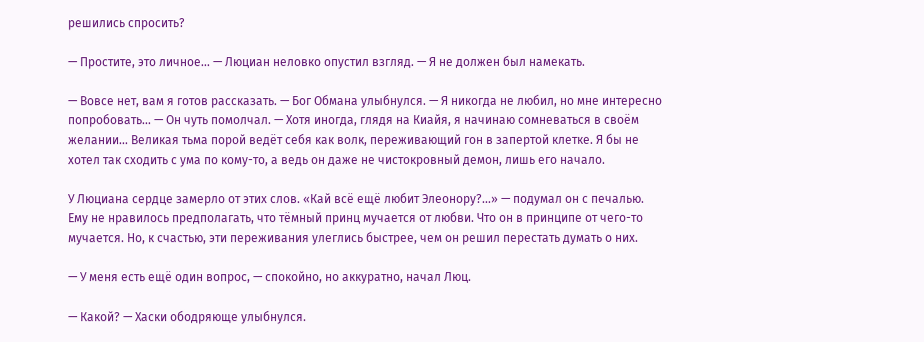решились спросить?

— Простите, это личное... — Люциан неловко опустил взгляд. — Я не должен был намекать.

— Вовсе нет, вам я готов рассказать. — Бог Обмана улыбнулся. — Я никогда не любил, но мне интересно попробовать... — Он чуть помолчал. — Хотя иногда, глядя на Киайя, я начинаю сомневаться в своём желании... Великая тьма порой ведёт себя как волк, переживающий гон в запертой клетке. Я бы не хотел так сходить с ума по кому-то, а ведь он даже не чистокровный демон, лишь его начало.

У Люциана сердце замерло от этих слов. «Кай всё ещё любит Элеонору?...» — подумал он с печалью. Ему не нравилось предполагать, что тёмный принц мучается от любви. Что он в принципе от чего-то мучается. Но, к счастью, эти переживания улеглись быстрее, чем он решил перестать думать о них.

— У меня есть ещё один вопрос, — спокойно, но аккуратно, начал Люц.

— Какой? — Хаски ободряюще улыбнулся.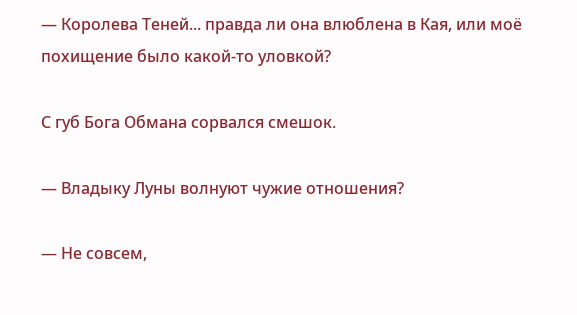— Королева Теней... правда ли она влюблена в Кая, или моё похищение было какой-то уловкой?

С губ Бога Обмана сорвался смешок.

— Владыку Луны волнуют чужие отношения?

— Не совсем,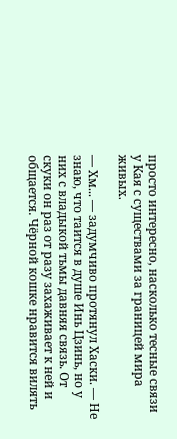просто интересно, насколько тесные связи у Кая с существами за границей мира живых.

— Хм... — задумчиво протянул Хаски. — Не знаю, что таится в душе Инь Цзинь, но у них с владыкой тьмы давняя связь. От скуки он раз от разу захаживает к ней и общается. Чёрной кошке нравится вилять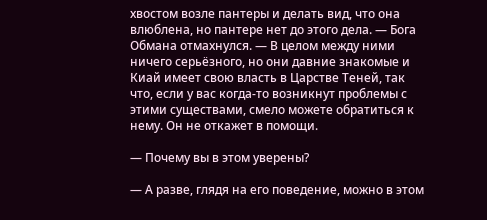хвостом возле пантеры и делать вид, что она влюблена, но пантере нет до этого дела. — Бога Обмана отмахнулся. — В целом между ними ничего серьёзного, но они давние знакомые и Киай имеет свою власть в Царстве Теней, так что, если у вас когда-то возникнут проблемы с этими существами, смело можете обратиться к нему. Он не откажет в помощи.

— Почему вы в этом уверены?

— А разве, глядя на его поведение, можно в этом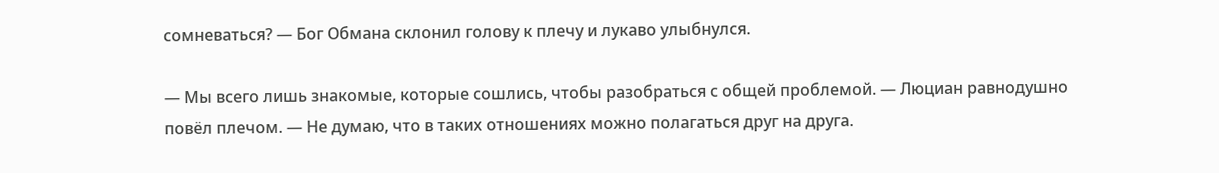сомневаться? — Бог Обмана склонил голову к плечу и лукаво улыбнулся.

— Мы всего лишь знакомые, которые сошлись, чтобы разобраться с общей проблемой. — Люциан равнодушно повёл плечом. — Не думаю, что в таких отношениях можно полагаться друг на друга.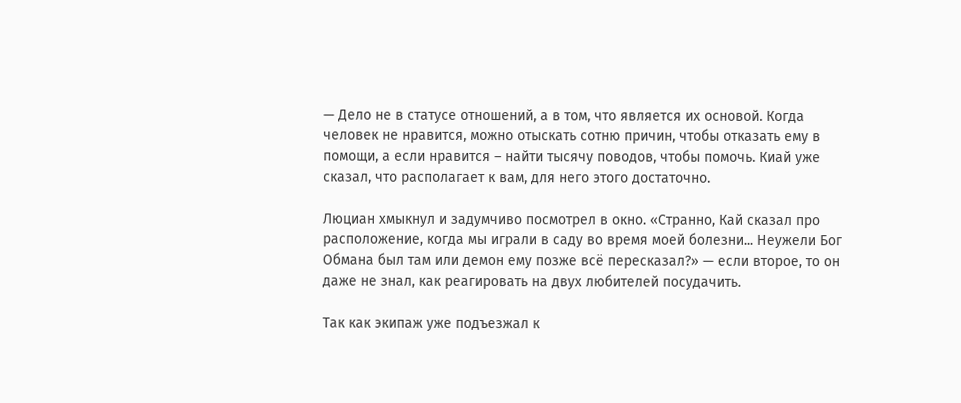— Дело не в статусе отношений, а в том, что является их основой. Когда человек не нравится, можно отыскать сотню причин, чтобы отказать ему в помощи, а если нравится – найти тысячу поводов, чтобы помочь. Киай уже сказал, что располагает к вам, для него этого достаточно.

Люциан хмыкнул и задумчиво посмотрел в окно. «Странно, Кай сказал про расположение, когда мы играли в саду во время моей болезни... Неужели Бог Обмана был там или демон ему позже всё пересказал?» — если второе, то он даже не знал, как реагировать на двух любителей посудачить.

Так как экипаж уже подъезжал к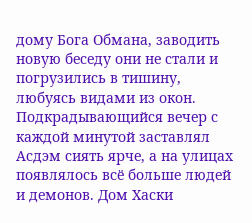дому Бога Обмана, заводить новую беседу они не стали и погрузились в тишину, любуясь видами из окон. Подкрадывающийся вечер с каждой минутой заставлял Асдэм сиять ярче, а на улицах появлялось всё больше людей и демонов. Дом Хаски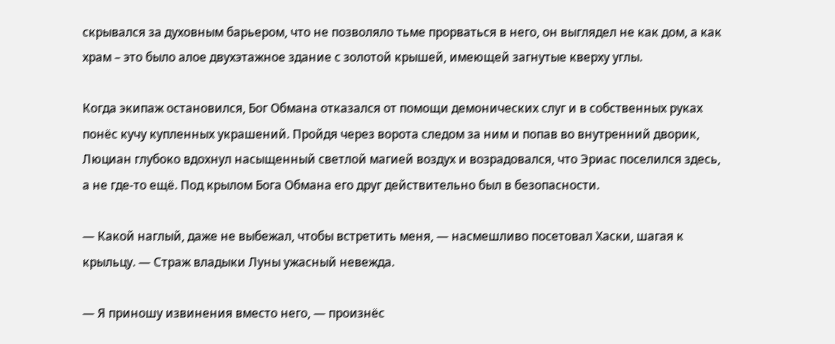скрывался за духовным барьером, что не позволяло тьме прорваться в него, он выглядел не как дом, а как храм – это было алое двухэтажное здание с золотой крышей, имеющей загнутые кверху углы.

Когда экипаж остановился, Бог Обмана отказался от помощи демонических слуг и в собственных руках понёс кучу купленных украшений. Пройдя через ворота следом за ним и попав во внутренний дворик, Люциан глубоко вдохнул насыщенный светлой магией воздух и возрадовался, что Эриас поселился здесь, а не где-то ещё. Под крылом Бога Обмана его друг действительно был в безопасности.

— Какой наглый, даже не выбежал, чтобы встретить меня, — насмешливо посетовал Хаски, шагая к крыльцу. — Страж владыки Луны ужасный невежда.

— Я приношу извинения вместо него, — произнёс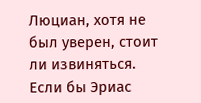Люциан, хотя не был уверен, стоит ли извиняться. Если бы Эриас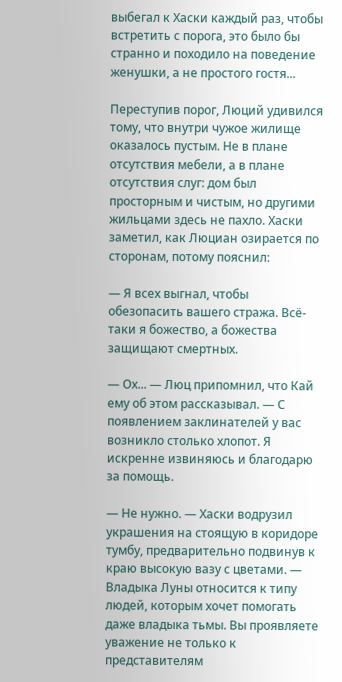выбегал к Хаски каждый раз, чтобы встретить с порога, это было бы странно и походило на поведение женушки, а не простого гостя...

Переступив порог, Люций удивился тому, что внутри чужое жилище оказалось пустым. Не в плане отсутствия мебели, а в плане отсутствия слуг: дом был просторным и чистым, но другими жильцами здесь не пахло. Хаски заметил, как Люциан озирается по сторонам, потому пояснил:

— Я всех выгнал, чтобы обезопасить вашего стража. Всё-таки я божество, а божества защищают смертных.

— Ох... — Люц припомнил, что Кай ему об этом рассказывал. — С появлением заклинателей у вас возникло столько хлопот. Я искренне извиняюсь и благодарю за помощь.

— Не нужно. — Хаски водрузил украшения на стоящую в коридоре тумбу, предварительно подвинув к краю высокую вазу с цветами. — Владыка Луны относится к типу людей, которым хочет помогать даже владыка тьмы. Вы проявляете уважение не только к представителям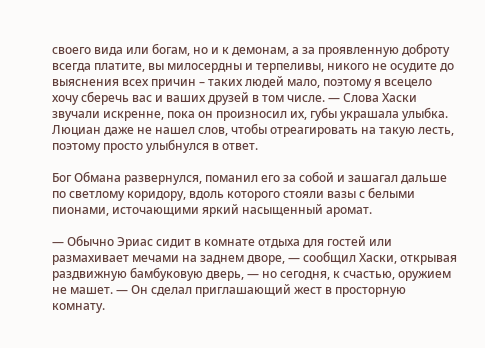своего вида или богам, но и к демонам, а за проявленную доброту всегда платите, вы милосердны и терпеливы, никого не осудите до выяснения всех причин – таких людей мало, поэтому я всецело хочу сберечь вас и ваших друзей в том числе. — Слова Хаски звучали искренне, пока он произносил их, губы украшала улыбка. Люциан даже не нашел слов, чтобы отреагировать на такую лесть, поэтому просто улыбнулся в ответ.

Бог Обмана развернулся, поманил его за собой и зашагал дальше по светлому коридору, вдоль которого стояли вазы с белыми пионами, источающими яркий насыщенный аромат.

— Обычно Эриас сидит в комнате отдыха для гостей или размахивает мечами на заднем дворе, — сообщил Хаски, открывая раздвижную бамбуковую дверь, — но сегодня, к счастью, оружием не машет. — Он сделал приглашающий жест в просторную комнату.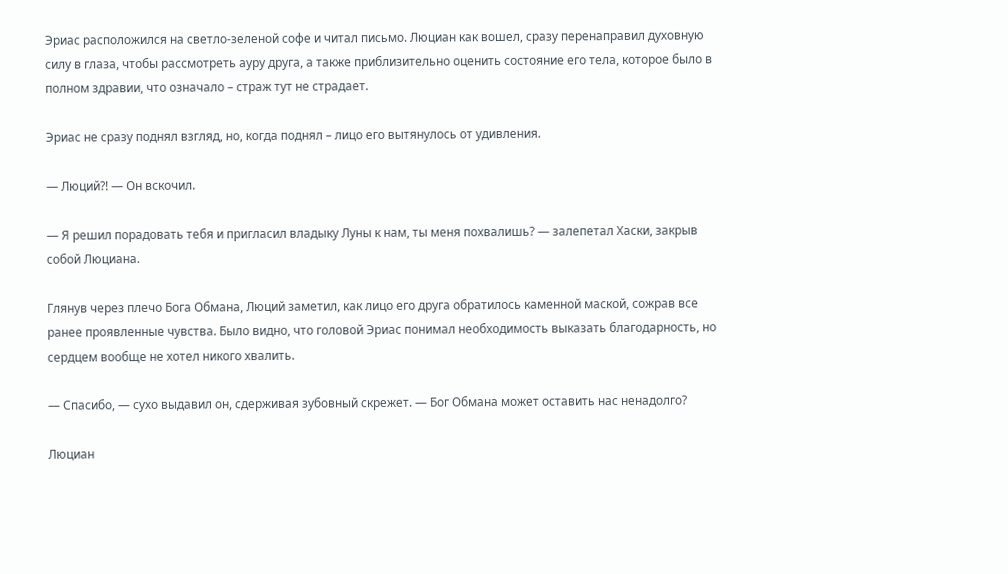Эриас расположился на светло-зеленой софе и читал письмо. Люциан как вошел, сразу перенаправил духовную силу в глаза, чтобы рассмотреть ауру друга, а также приблизительно оценить состояние его тела, которое было в полном здравии, что означало – страж тут не страдает.

Эриас не сразу поднял взгляд, но, когда поднял – лицо его вытянулось от удивления.

— Люций?! — Он вскочил.

— Я решил порадовать тебя и пригласил владыку Луны к нам, ты меня похвалишь? — залепетал Хаски, закрыв собой Люциана.

Глянув через плечо Бога Обмана, Люций заметил, как лицо его друга обратилось каменной маской, сожрав все ранее проявленные чувства. Было видно, что головой Эриас понимал необходимость выказать благодарность, но сердцем вообще не хотел никого хвалить.

— Спасибо, — сухо выдавил он, сдерживая зубовный скрежет. — Бог Обмана может оставить нас ненадолго?

Люциан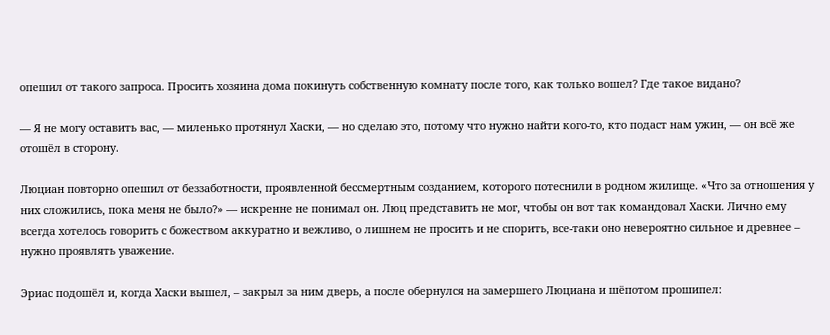опешил от такого запроса. Просить хозяина дома покинуть собственную комнату после того, как только вошел? Где такое видано?

— Я не могу оставить вас, — миленько протянул Хаски, — но сделаю это, потому что нужно найти кого-то, кто подаст нам ужин, — он всё же отошёл в сторону.

Люциан повторно опешил от беззаботности, проявленной бессмертным созданием, которого потеснили в родном жилище. «Что за отношения у них сложились, пока меня не было?» — искренне не понимал он. Люц представить не мог, чтобы он вот так командовал Хаски. Лично ему всегда хотелось говорить с божеством аккуратно и вежливо, о лишнем не просить и не спорить, все-таки оно невероятно сильное и древнее – нужно проявлять уважение.

Эриас подошёл и, когда Хаски вышел, – закрыл за ним дверь, а после обернулся на замершего Люциана и шёпотом прошипел: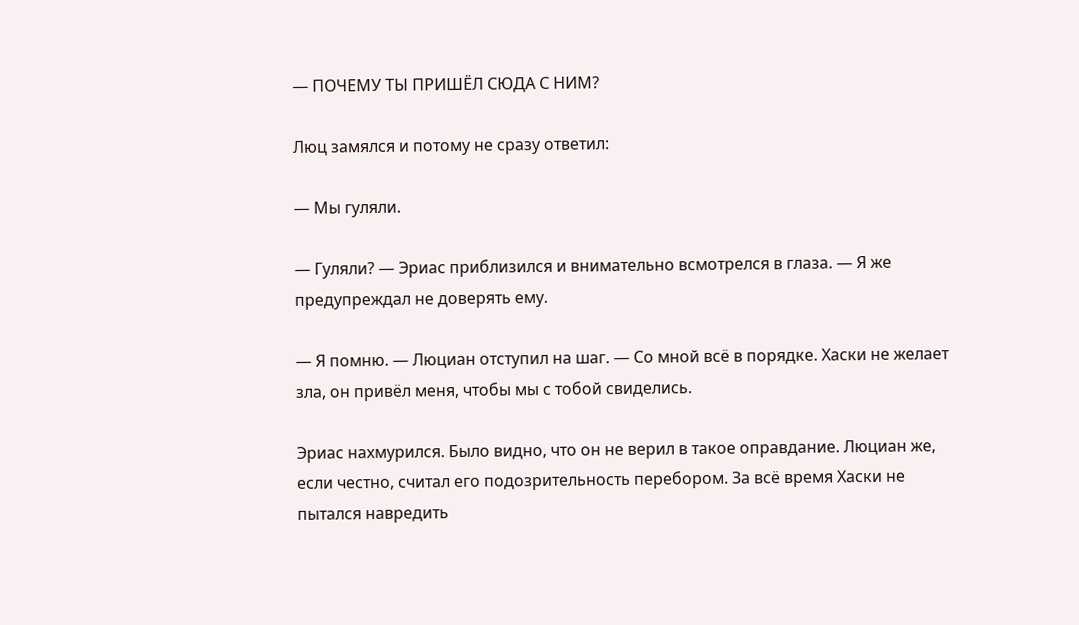— ПОЧЕМУ ТЫ ПРИШЁЛ СЮДА С НИМ?

Люц замялся и потому не сразу ответил:

— Мы гуляли.

— Гуляли? — Эриас приблизился и внимательно всмотрелся в глаза. — Я же предупреждал не доверять ему.

— Я помню. — Люциан отступил на шаг. — Со мной всё в порядке. Хаски не желает зла, он привёл меня, чтобы мы с тобой свиделись.

Эриас нахмурился. Было видно, что он не верил в такое оправдание. Люциан же, если честно, считал его подозрительность перебором. За всё время Хаски не пытался навредить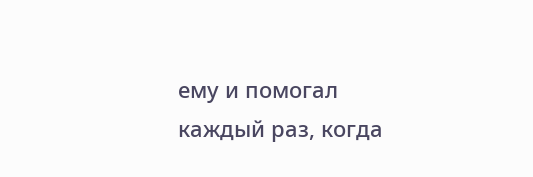ему и помогал каждый раз, когда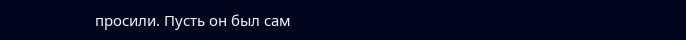просили. Пусть он был сам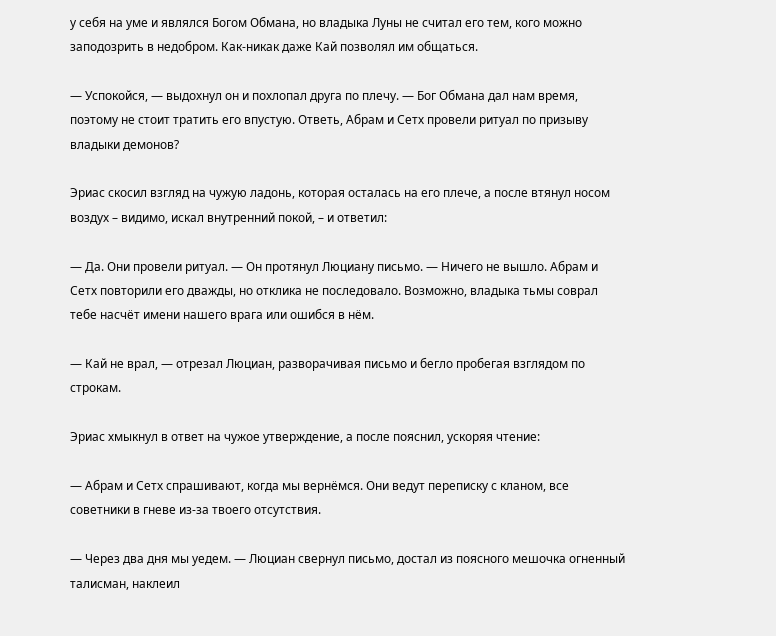у себя на уме и являлся Богом Обмана, но владыка Луны не считал его тем, кого можно заподозрить в недобром. Как-никак даже Кай позволял им общаться.

— Успокойся, — выдохнул он и похлопал друга по плечу. — Бог Обмана дал нам время, поэтому не стоит тратить его впустую. Ответь, Абрам и Сетх провели ритуал по призыву владыки демонов?

Эриас скосил взгляд на чужую ладонь, которая осталась на его плече, а после втянул носом воздух – видимо, искал внутренний покой, – и ответил:

— Да. Они провели ритуал. — Он протянул Люциану письмо. — Ничего не вышло. Абрам и Сетх повторили его дважды, но отклика не последовало. Возможно, владыка тьмы соврал тебе насчёт имени нашего врага или ошибся в нём.

— Кай не врал, — отрезал Люциан, разворачивая письмо и бегло пробегая взглядом по строкам.

Эриас хмыкнул в ответ на чужое утверждение, а после пояснил, ускоряя чтение:

— Абрам и Сетх спрашивают, когда мы вернёмся. Они ведут переписку с кланом, все советники в гневе из-за твоего отсутствия.

— Через два дня мы уедем. — Люциан свернул письмо, достал из поясного мешочка огненный талисман, наклеил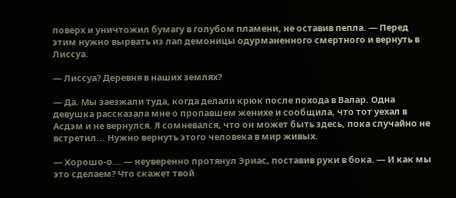поверх и уничтожил бумагу в голубом пламени, не оставив пепла. — Перед этим нужно вырвать из лап демоницы одурманенного смертного и вернуть в Лиссуа.

— Лиссуа? Деревня в наших землях?

— Да. Мы заезжали туда, когда делали крюк после похода в Валар. Одна девушка рассказала мне о пропавшем женихе и сообщила, что тот уехал в Асдэм и не вернулся. Я сомневался, что он может быть здесь, пока случайно не встретил... Нужно вернуть этого человека в мир живых.

— Хорошо-о... — неуверенно протянул Эриас, поставив руки в бока. — И как мы это сделаем? Что скажет твой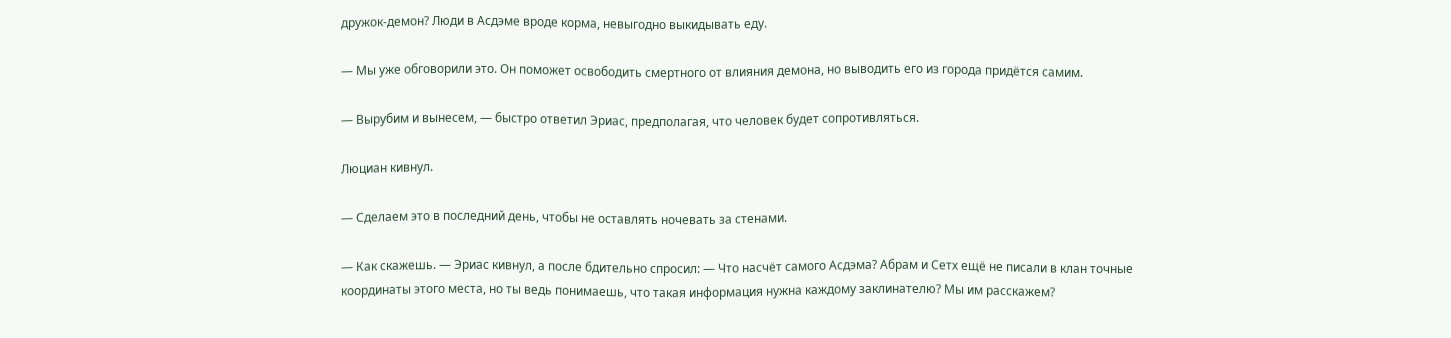дружок-демон? Люди в Асдэме вроде корма, невыгодно выкидывать еду.

— Мы уже обговорили это. Он поможет освободить смертного от влияния демона, но выводить его из города придётся самим.

— Вырубим и вынесем, — быстро ответил Эриас, предполагая, что человек будет сопротивляться.

Люциан кивнул.

— Сделаем это в последний день, чтобы не оставлять ночевать за стенами.

— Как скажешь. — Эриас кивнул, а после бдительно спросил: — Что насчёт самого Асдэма? Абрам и Сетх ещё не писали в клан точные координаты этого места, но ты ведь понимаешь, что такая информация нужна каждому заклинателю? Мы им расскажем?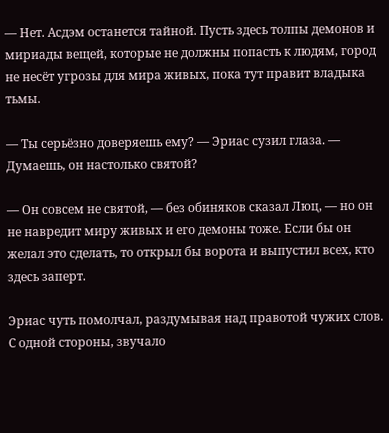— Нет. Асдэм останется тайной. Пусть здесь толпы демонов и мириады вещей, которые не должны попасть к людям, город не несёт угрозы для мира живых, пока тут правит владыка тьмы.

— Ты серьёзно доверяешь ему? — Эриас сузил глаза. — Думаешь, он настолько святой?

— Он совсем не святой, — без обиняков сказал Люц, — но он не навредит миру живых и его демоны тоже. Если бы он желал это сделать, то открыл бы ворота и выпустил всех, кто здесь заперт.

Эриас чуть помолчал, раздумывая над правотой чужих слов. С одной стороны, звучало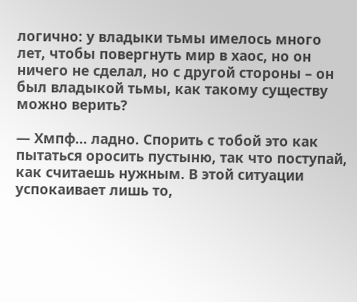логично: у владыки тьмы имелось много лет, чтобы повергнуть мир в хаос, но он ничего не сделал, но с другой стороны – он был владыкой тьмы, как такому существу можно верить?

— Хмпф... ладно. Спорить с тобой это как пытаться оросить пустыню, так что поступай, как считаешь нужным. В этой ситуации успокаивает лишь то,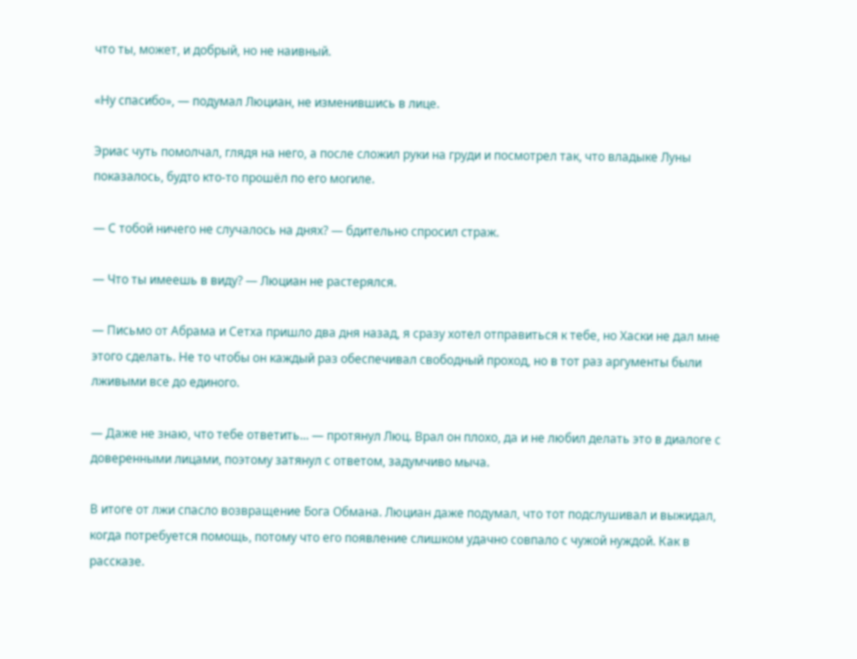что ты, может, и добрый, но не наивный.

«Ну спасибо», — подумал Люциан, не изменившись в лице.

Эриас чуть помолчал, глядя на него, а после сложил руки на груди и посмотрел так, что владыке Луны показалось, будто кто-то прошёл по его могиле.

— С тобой ничего не случалось на днях? — бдительно спросил страж.

— Что ты имеешь в виду? — Люциан не растерялся.

— Письмо от Абрама и Сетха пришло два дня назад, я сразу хотел отправиться к тебе, но Хаски не дал мне этого сделать. Не то чтобы он каждый раз обеспечивал свободный проход, но в тот раз аргументы были лживыми все до единого.

— Даже не знаю, что тебе ответить... — протянул Люц. Врал он плохо, да и не любил делать это в диалоге с доверенными лицами, поэтому затянул с ответом, задумчиво мыча.

В итоге от лжи спасло возвращение Бога Обмана. Люциан даже подумал, что тот подслушивал и выжидал, когда потребуется помощь, потому что его появление слишком удачно совпало с чужой нуждой. Как в рассказе.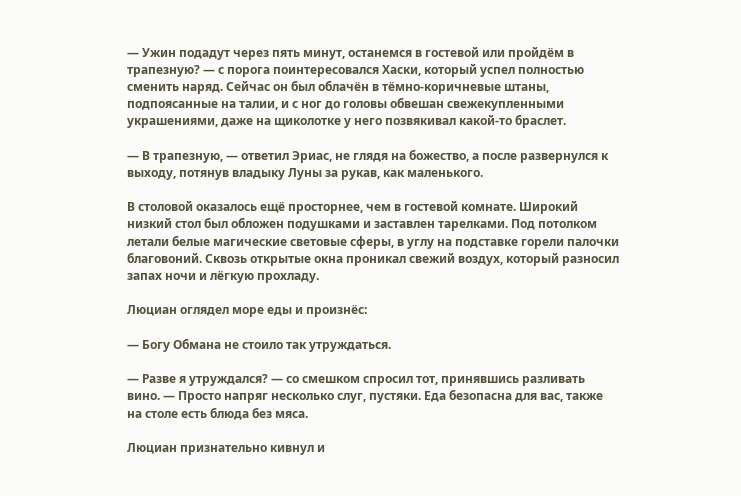— Ужин подадут через пять минут, останемся в гостевой или пройдём в трапезную? — с порога поинтересовался Хаски, который успел полностью сменить наряд. Сейчас он был облачён в тёмно-коричневые штаны, подпоясанные на талии, и с ног до головы обвешан свежекупленными украшениями, даже на щиколотке у него позвякивал какой-то браслет.

— В трапезную, — ответил Эриас, не глядя на божество, а после развернулся к выходу, потянув владыку Луны за рукав, как маленького.

В столовой оказалось ещё просторнее, чем в гостевой комнате. Широкий низкий стол был обложен подушками и заставлен тарелками. Под потолком летали белые магические световые сферы, в углу на подставке горели палочки благовоний. Сквозь открытые окна проникал свежий воздух, который разносил запах ночи и лёгкую прохладу.

Люциан оглядел море еды и произнёс:

— Богу Обмана не стоило так утруждаться.

— Разве я утруждался? — со смешком спросил тот, принявшись разливать вино. — Просто напряг несколько слуг, пустяки. Еда безопасна для вас, также на столе есть блюда без мяса.

Люциан признательно кивнул и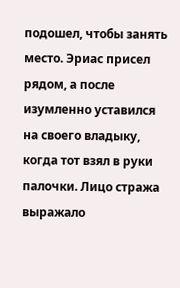подошел, чтобы занять место. Эриас присел рядом, а после изумленно уставился на своего владыку, когда тот взял в руки палочки. Лицо стража выражало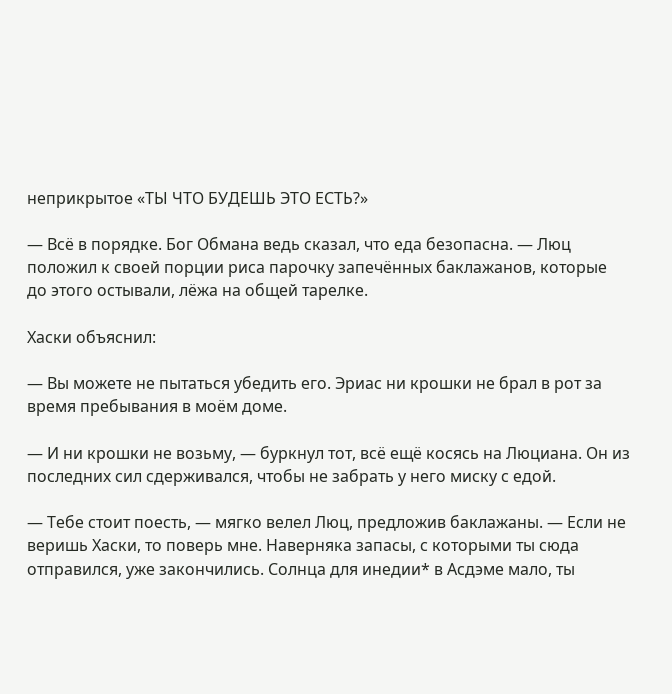неприкрытое «ТЫ ЧТО БУДЕШЬ ЭТО ЕСТЬ?»

— Всё в порядке. Бог Обмана ведь сказал, что еда безопасна. — Люц положил к своей порции риса парочку запечённых баклажанов, которые до этого остывали, лёжа на общей тарелке.

Хаски объяснил:

— Вы можете не пытаться убедить его. Эриас ни крошки не брал в рот за время пребывания в моём доме.

— И ни крошки не возьму, — буркнул тот, всё ещё косясь на Люциана. Он из последних сил сдерживался, чтобы не забрать у него миску с едой.

— Тебе стоит поесть, — мягко велел Люц, предложив баклажаны. — Если не веришь Хаски, то поверь мне. Наверняка запасы, с которыми ты сюда отправился, уже закончились. Солнца для инедии* в Асдэме мало, ты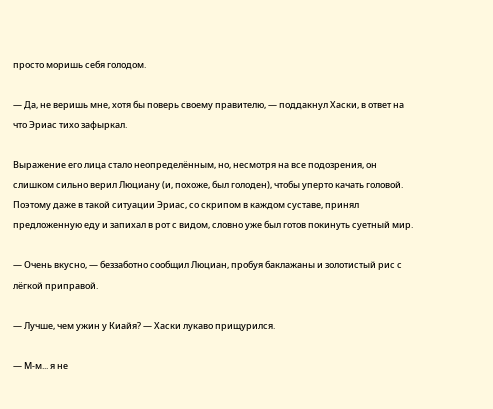просто моришь себя голодом.

— Да, не веришь мне, хотя бы поверь своему правителю, — поддакнул Хаски, в ответ на что Эриас тихо зафыркал.

Выражение его лица стало неопределённым, но, несмотря на все подозрения, он слишком сильно верил Люциану (и, похоже, был голоден), чтобы уперто качать головой. Поэтому даже в такой ситуации Эриас, со скрипом в каждом суставе, принял предложенную еду и запихал в рот с видом, словно уже был готов покинуть суетный мир.

— Очень вкусно, — беззаботно сообщил Люциан, пробуя баклажаны и золотистый рис с лёгкой приправой.

— Лучше, чем ужин у Киайя? — Хаски лукаво прищурился.

— М-м... я не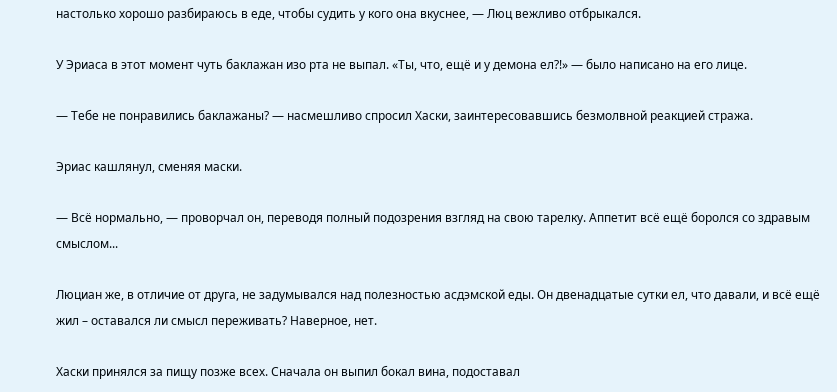настолько хорошо разбираюсь в еде, чтобы судить у кого она вкуснее, — Люц вежливо отбрыкался.

У Эриаса в этот момент чуть баклажан изо рта не выпал. «Ты, что, ещё и у демона ел?!» — было написано на его лице.

— Тебе не понравились баклажаны? — насмешливо спросил Хаски, заинтересовавшись безмолвной реакцией стража.

Эриас кашлянул, сменяя маски.

— Всё нормально, — проворчал он, переводя полный подозрения взгляд на свою тарелку. Аппетит всё ещё боролся со здравым смыслом...

Люциан же, в отличие от друга, не задумывался над полезностью асдэмской еды. Он двенадцатые сутки ел, что давали, и всё ещё жил – оставался ли смысл переживать? Наверное, нет.

Хаски принялся за пищу позже всех. Сначала он выпил бокал вина, подоставал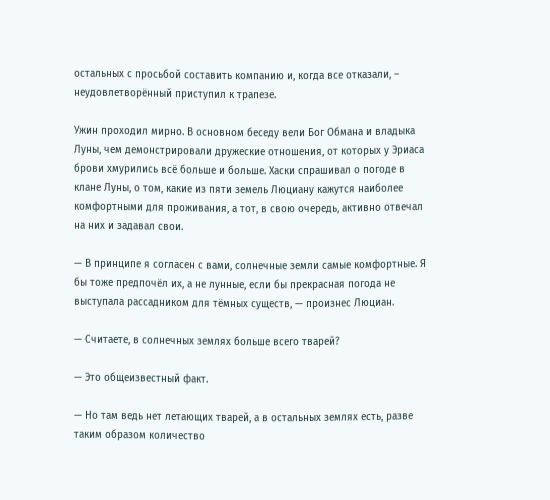остальных с просьбой составить компанию и, когда все отказали, – неудовлетворённый приступил к трапезе.

Ужин проходил мирно. В основном беседу вели Бог Обмана и владыка Луны, чем демонстрировали дружеские отношения, от которых у Эриаса брови хмурились всё больше и больше. Хаски спрашивал о погоде в клане Луны, о том, какие из пяти земель Люциану кажутся наиболее комфортными для проживания, а тот, в свою очередь, активно отвечал на них и задавал свои.

— В принципе я согласен с вами, солнечные земли самые комфортные. Я бы тоже предпочёл их, а не лунные, если бы прекрасная погода не выступала рассадником для тёмных существ, — произнес Люциан.

— Считаете, в солнечных землях больше всего тварей?

— Это общеизвестный факт.

— Но там ведь нет летающих тварей, а в остальных землях есть, разве таким образом количество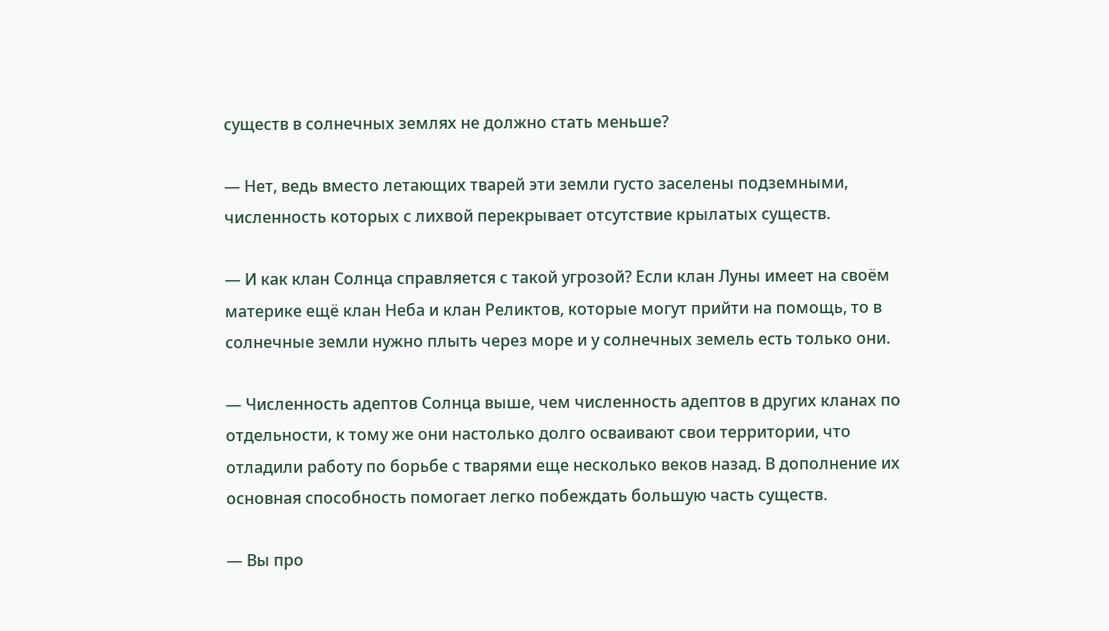существ в солнечных землях не должно стать меньше?

— Нет, ведь вместо летающих тварей эти земли густо заселены подземными, численность которых с лихвой перекрывает отсутствие крылатых существ.

— И как клан Солнца справляется с такой угрозой? Если клан Луны имеет на своём материке ещё клан Неба и клан Реликтов, которые могут прийти на помощь, то в солнечные земли нужно плыть через море и у солнечных земель есть только они.

— Численность адептов Солнца выше, чем численность адептов в других кланах по отдельности, к тому же они настолько долго осваивают свои территории, что отладили работу по борьбе с тварями еще несколько веков назад. В дополнение их основная способность помогает легко побеждать большую часть существ.

— Вы про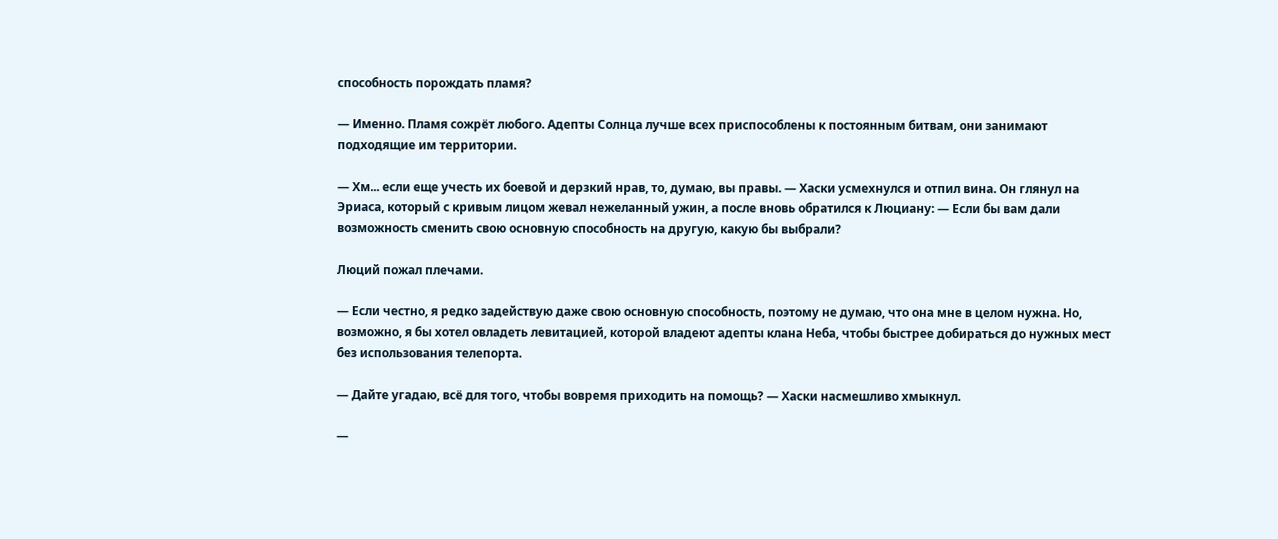способность порождать пламя?

— Именно. Пламя сожрёт любого. Адепты Солнца лучше всех приспособлены к постоянным битвам, они занимают подходящие им территории.

— Хм... если еще учесть их боевой и дерзкий нрав, то, думаю, вы правы. — Хаски усмехнулся и отпил вина. Он глянул на Эриаса, который с кривым лицом жевал нежеланный ужин, а после вновь обратился к Люциану: — Если бы вам дали возможность сменить свою основную способность на другую, какую бы выбрали?

Люций пожал плечами.

— Если честно, я редко задействую даже свою основную способность, поэтому не думаю, что она мне в целом нужна. Но, возможно, я бы хотел овладеть левитацией, которой владеют адепты клана Неба, чтобы быстрее добираться до нужных мест без использования телепорта.

— Дайте угадаю, всё для того, чтобы вовремя приходить на помощь? — Хаски насмешливо хмыкнул.

—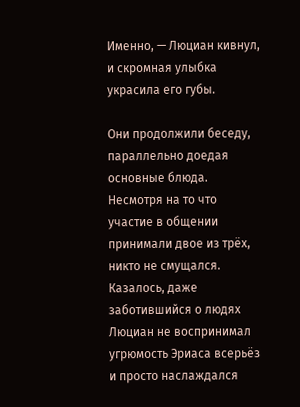Именно, — Люциан кивнул, и скромная улыбка украсила его губы.

Они продолжили беседу, параллельно доедая основные блюда. Несмотря на то что участие в общении принимали двое из трёх, никто не смущался. Казалось, даже заботившийся о людях Люциан не воспринимал угрюмость Эриаса всерьёз и просто наслаждался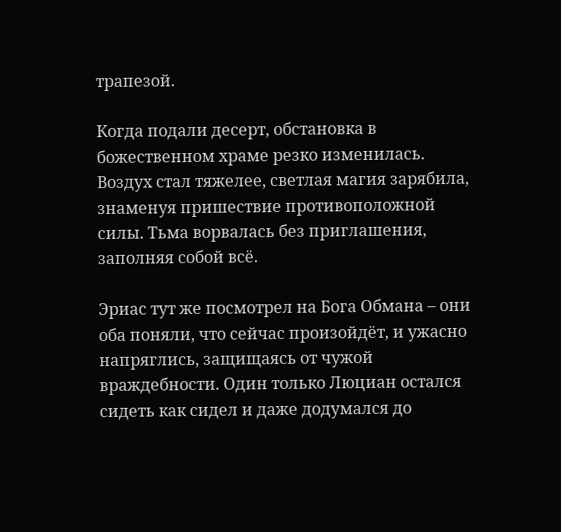трапезой.

Когда подали десерт, обстановка в божественном храме резко изменилась. Воздух стал тяжелее, светлая магия зарябила, знаменуя пришествие противоположной силы. Тьма ворвалась без приглашения, заполняя собой всё.

Эриас тут же посмотрел на Бога Обмана – они оба поняли, что сейчас произойдёт, и ужасно напряглись, защищаясь от чужой враждебности. Один только Люциан остался сидеть как сидел и даже додумался до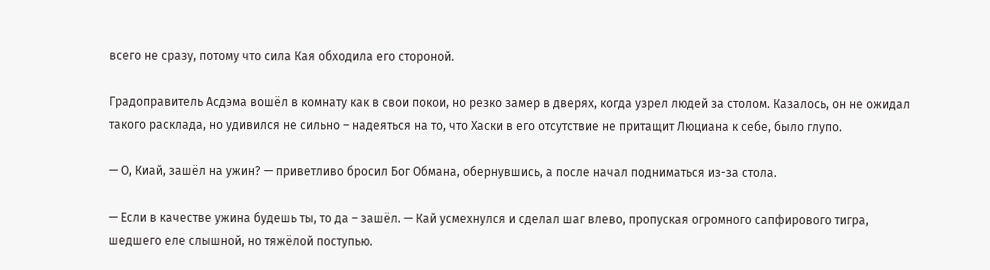всего не сразу, потому что сила Кая обходила его стороной.

Градоправитель Асдэма вошёл в комнату как в свои покои, но резко замер в дверях, когда узрел людей за столом. Казалось, он не ожидал такого расклада, но удивился не сильно – надеяться на то, что Хаски в его отсутствие не притащит Люциана к себе, было глупо.

— О, Киай, зашёл на ужин? — приветливо бросил Бог Обмана, обернувшись, а после начал подниматься из-за стола.

— Если в качестве ужина будешь ты, то да – зашёл. — Кай усмехнулся и сделал шаг влево, пропуская огромного сапфирового тигра, шедшего еле слышной, но тяжёлой поступью.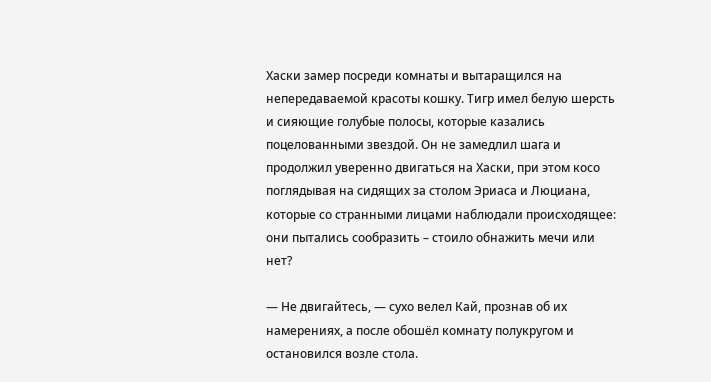Хаски замер посреди комнаты и вытаращился на непередаваемой красоты кошку. Тигр имел белую шерсть и сияющие голубые полосы, которые казались поцелованными звездой. Он не замедлил шага и продолжил уверенно двигаться на Хаски, при этом косо поглядывая на сидящих за столом Эриаса и Люциана, которые со странными лицами наблюдали происходящее: они пытались сообразить – стоило обнажить мечи или нет?

— Не двигайтесь, — сухо велел Кай, прознав об их намерениях, а после обошёл комнату полукругом и остановился возле стола.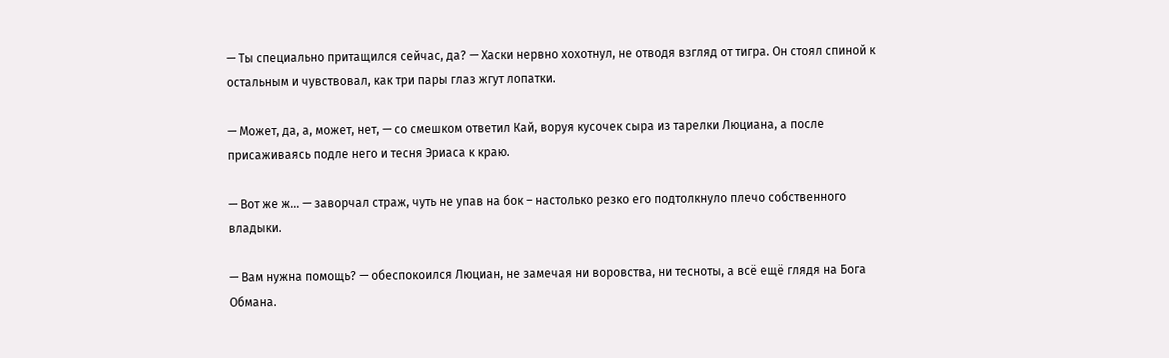— Ты специально притащился сейчас, да? — Хаски нервно хохотнул, не отводя взгляд от тигра. Он стоял спиной к остальным и чувствовал, как три пары глаз жгут лопатки.

— Может, да, а, может, нет, — со смешком ответил Кай, воруя кусочек сыра из тарелки Люциана, а после присаживаясь подле него и тесня Эриаса к краю.

— Вот же ж... — заворчал страж, чуть не упав на бок – настолько резко его подтолкнуло плечо собственного владыки.

— Вам нужна помощь? — обеспокоился Люциан, не замечая ни воровства, ни тесноты, а всё ещё глядя на Бога Обмана.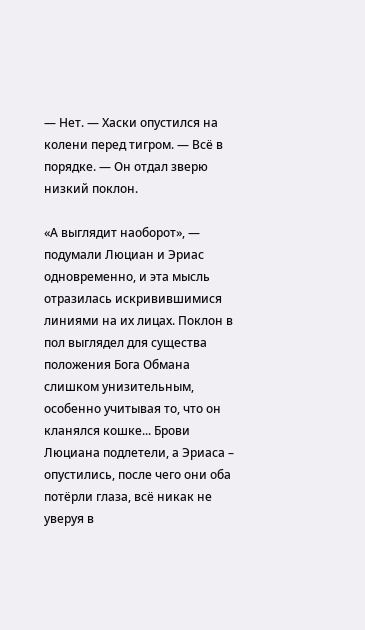— Нет. — Хаски опустился на колени перед тигром. — Всё в порядке. — Он отдал зверю низкий поклон.

«А выглядит наоборот», — подумали Люциан и Эриас одновременно, и эта мысль отразилась искривившимися линиями на их лицах. Поклон в пол выглядел для существа положения Бога Обмана слишком унизительным, особенно учитывая то, что он кланялся кошке... Брови Люциана подлетели, а Эриаса – опустились, после чего они оба потёрли глаза, всё никак не уверуя в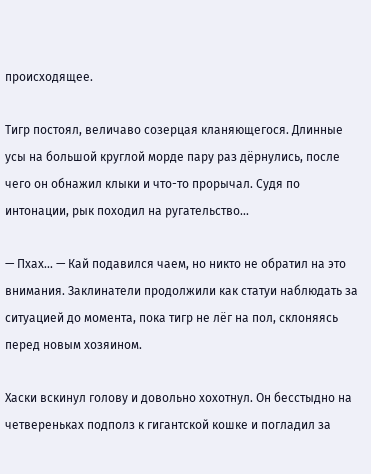происходящее.

Тигр постоял, величаво созерцая кланяющегося. Длинные усы на большой круглой морде пару раз дёрнулись, после чего он обнажил клыки и что-то прорычал. Судя по интонации, рык походил на ругательство...

— Пхах... — Кай подавился чаем, но никто не обратил на это внимания. Заклинатели продолжили как статуи наблюдать за ситуацией до момента, пока тигр не лёг на пол, склоняясь перед новым хозяином.

Хаски вскинул голову и довольно хохотнул. Он бесстыдно на четвереньках подполз к гигантской кошке и погладил за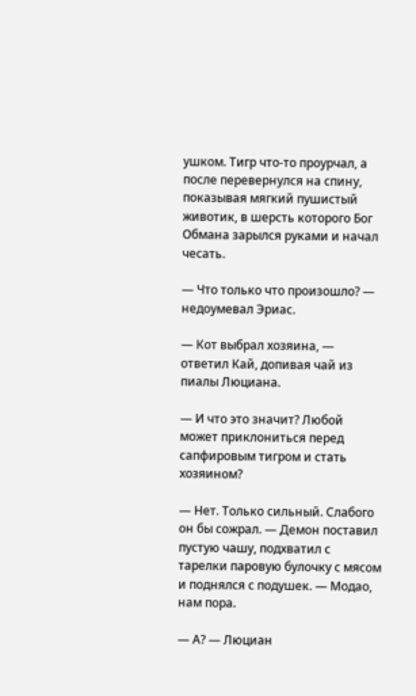ушком. Тигр что-то проурчал, а после перевернулся на спину, показывая мягкий пушистый животик, в шерсть которого Бог Обмана зарылся руками и начал чесать.

— Что только что произошло? — недоумевал Эриас.

— Кот выбрал хозяина, — ответил Кай, допивая чай из пиалы Люциана.

— И что это значит? Любой может приклониться перед сапфировым тигром и стать хозяином?

— Нет. Только сильный. Слабого он бы сожрал. — Демон поставил пустую чашу, подхватил с тарелки паровую булочку с мясом и поднялся с подушек. — Модао, нам пора.

— А? — Люциан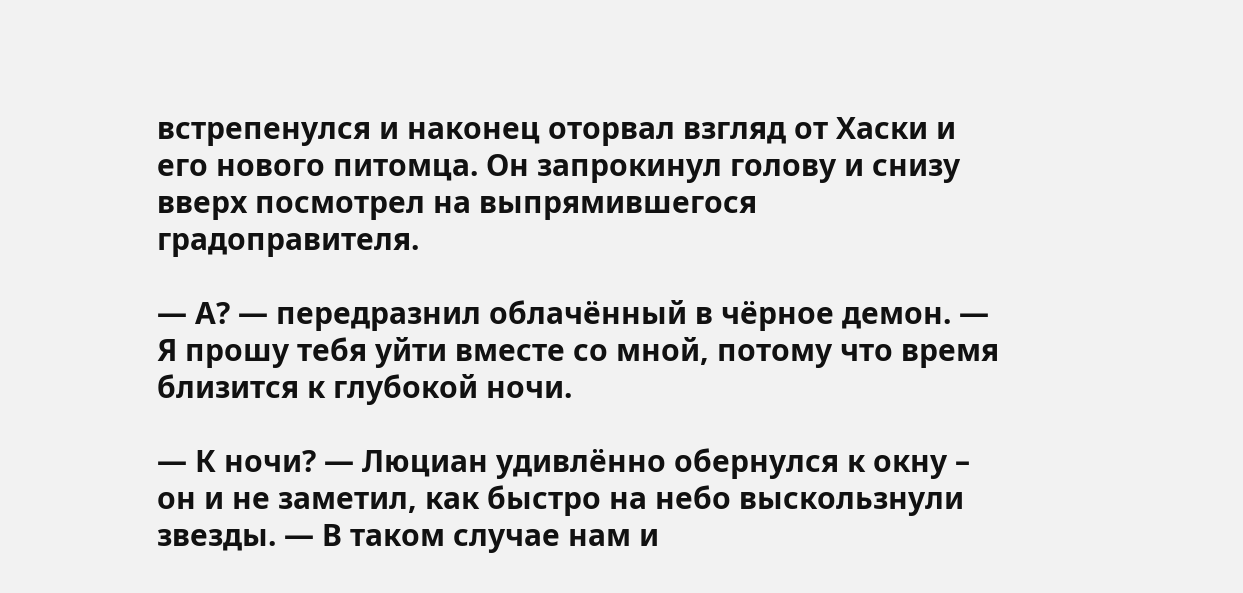встрепенулся и наконец оторвал взгляд от Хаски и его нового питомца. Он запрокинул голову и снизу вверх посмотрел на выпрямившегося градоправителя.

— А? — передразнил облачённый в чёрное демон. — Я прошу тебя уйти вместе со мной, потому что время близится к глубокой ночи.

— К ночи? — Люциан удивлённо обернулся к окну – он и не заметил, как быстро на небо выскользнули звезды. — В таком случае нам и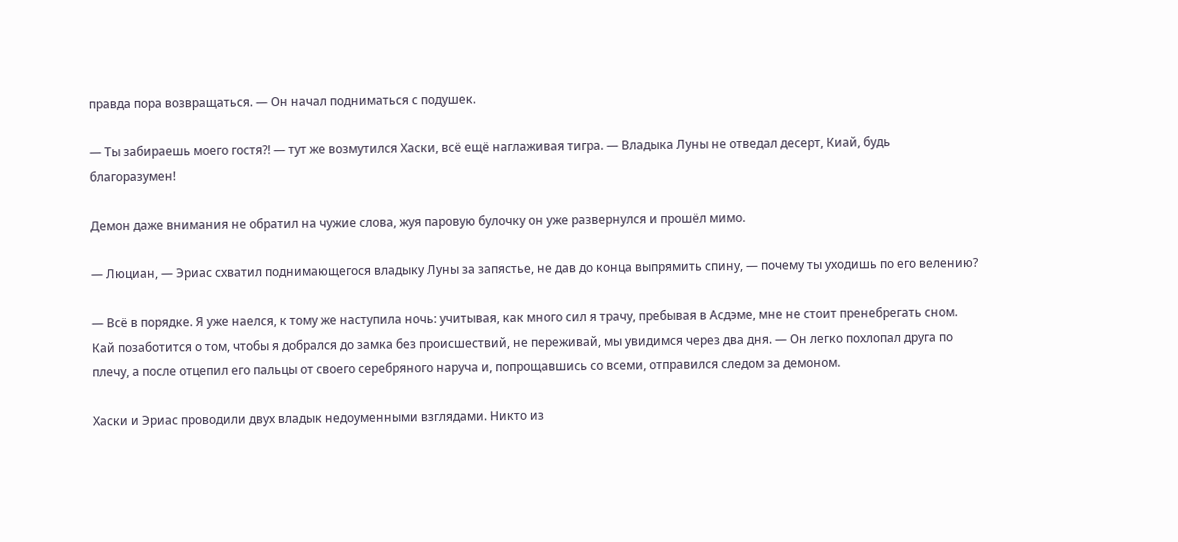правда пора возвращаться. — Он начал подниматься с подушек.

— Ты забираешь моего гостя?! — тут же возмутился Хаски, всё ещё наглаживая тигра. — Владыка Луны не отведал десерт, Киай, будь благоразумен!

Демон даже внимания не обратил на чужие слова, жуя паровую булочку он уже развернулся и прошёл мимо.

— Люциан, — Эриас схватил поднимающегося владыку Луны за запястье, не дав до конца выпрямить спину, — почему ты уходишь по его велению?

— Всё в порядке. Я уже наелся, к тому же наступила ночь: учитывая, как много сил я трачу, пребывая в Асдэме, мне не стоит пренебрегать сном. Кай позаботится о том, чтобы я добрался до замка без происшествий, не переживай, мы увидимся через два дня. — Он легко похлопал друга по плечу, а после отцепил его пальцы от своего серебряного наруча и, попрощавшись со всеми, отправился следом за демоном.

Хаски и Эриас проводили двух владык недоуменными взглядами. Никто из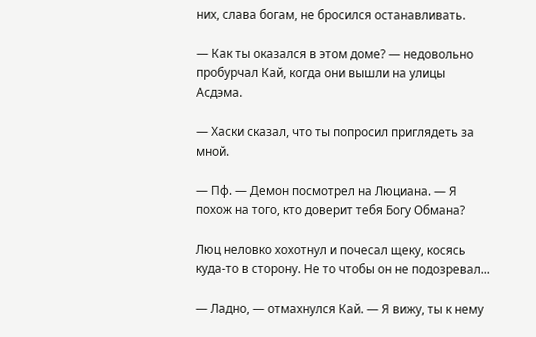них, слава богам, не бросился останавливать.

— Как ты оказался в этом доме? — недовольно пробурчал Кай, когда они вышли на улицы Асдэма.

— Хаски сказал, что ты попросил приглядеть за мной.

— Пф. — Демон посмотрел на Люциана. — Я похож на того, кто доверит тебя Богу Обмана?

Люц неловко хохотнул и почесал щеку, косясь куда-то в сторону. Не то чтобы он не подозревал...

— Ладно, — отмахнулся Кай. — Я вижу, ты к нему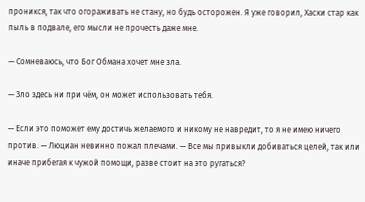проникся, так что огораживать не стану, но будь осторожен. Я уже говорил, Хаски стар как пыль в подвале, его мысли не прочесть даже мне.

— Сомневаюсь, что Бог Обмана хочет мне зла.

— Зло здесь ни при чём, он может использовать тебя.

— Если это поможет ему достичь желаемого и никому не навредит, то я не имею ничего против. — Люциан невинно пожал плечами. — Все мы привыкли добиваться целей, так или иначе прибегая к чужой помощи, разве стоит на это ругаться?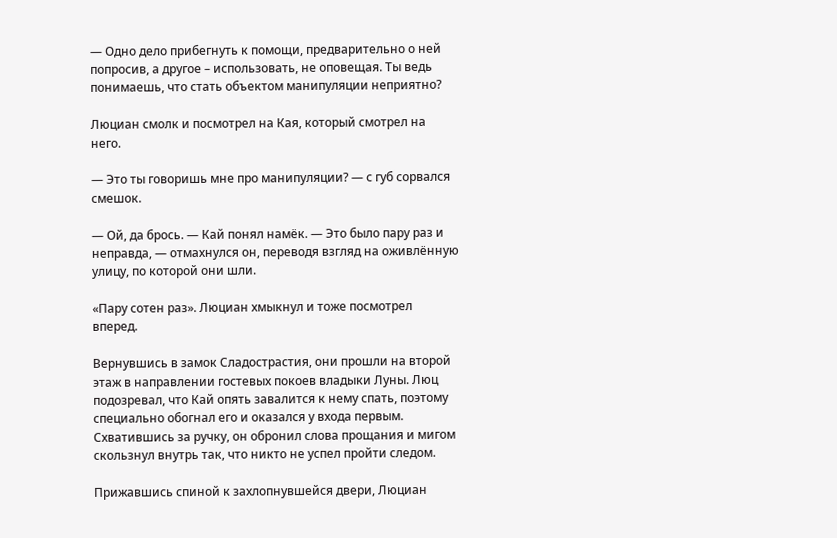— Одно дело прибегнуть к помощи, предварительно о ней попросив, а другое – использовать, не оповещая. Ты ведь понимаешь, что стать объектом манипуляции неприятно?

Люциан смолк и посмотрел на Кая, который смотрел на него.

— Это ты говоришь мне про манипуляции? — с губ сорвался смешок.

— Ой, да брось. — Кай понял намёк. — Это было пару раз и неправда, — отмахнулся он, переводя взгляд на оживлённую улицу, по которой они шли.

«Пару сотен раз». Люциан хмыкнул и тоже посмотрел вперед.

Вернувшись в замок Сладострастия, они прошли на второй этаж в направлении гостевых покоев владыки Луны. Люц подозревал, что Кай опять завалится к нему спать, поэтому специально обогнал его и оказался у входа первым. Схватившись за ручку, он обронил слова прощания и мигом скользнул внутрь так, что никто не успел пройти следом.

Прижавшись спиной к захлопнувшейся двери, Люциан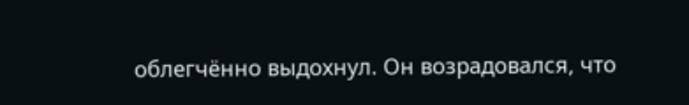облегчённо выдохнул. Он возрадовался, что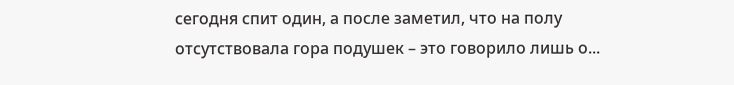сегодня спит один, а после заметил, что на полу отсутствовала гора подушек – это говорило лишь о...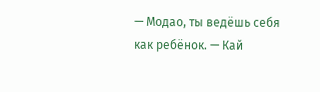— Модао, ты ведёшь себя как ребёнок. — Кай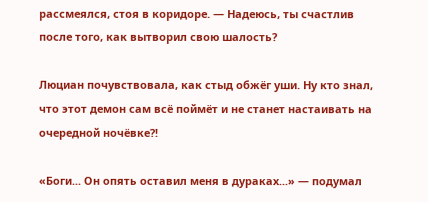рассмеялся, стоя в коридоре. — Надеюсь, ты счастлив после того, как вытворил свою шалость?

Люциан почувствовала, как стыд обжёг уши. Ну кто знал, что этот демон сам всё поймёт и не станет настаивать на очередной ночёвке?!

«Боги... Он опять оставил меня в дураках...» — подумал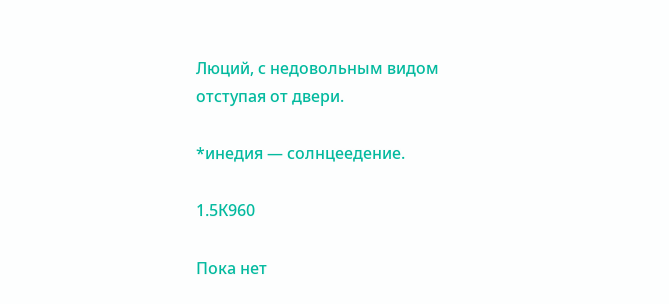Люций, с недовольным видом отступая от двери.

*инедия — солнцеедение.

1.5К960

Пока нет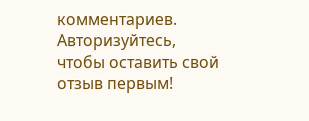комментариев. Авторизуйтесь, чтобы оставить свой отзыв первым!